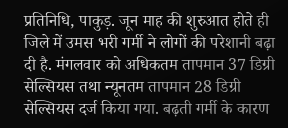प्रतिनिधि, पाकुड़. जून माह की शुरुआत होते ही जिले में उमस भरी गर्मी ने लोगों की परेशानी बढ़ा दी है. मंगलवार को अधिकतम तापमान 37 डिग्री सेल्सियस तथा न्यूनतम तापमान 28 डिग्री सेल्सियस दर्ज किया गया. बढ़ती गर्मी के कारण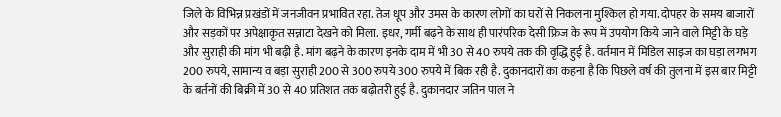जिले के विभिन्न प्रखंडों में जनजीवन प्रभावित रहा. तेज धूप और उमस के कारण लोगों का घरों से निकलना मुश्किल हो गया. दोपहर के समय बाजारों और सड़कों पर अपेक्षाकृत सन्नाटा देखने को मिला. इधर, गर्मी बढ़ने के साथ ही पारंपरिक देसी फ्रिज के रूप में उपयोग किये जाने वाले मिट्टी के घड़े और सुराही की मांग भी बढ़ी है. मांग बढ़ने के कारण इनके दाम में भी 30 से 40 रुपये तक की वृद्धि हुई है. वर्तमान में मिडिल साइज का घड़ा लगभग 200 रुपये, सामान्य व बड़ा सुराही 200 से 300 रुपये 300 रुपये में बिक रही है. दुकानदारों का कहना है कि पिछले वर्ष की तुलना में इस बार मिट्टी के बर्तनों की बिक्री में 30 से 40 प्रतिशत तक बढ़ोतरी हुई है. दुकानदार जतिन पाल ने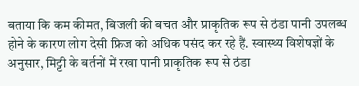बताया कि कम कीमत, बिजली की बचत और प्राकृतिक रूप से ठंडा पानी उपलब्ध होने के कारण लोग देसी फ्रिज को अधिक पसंद कर रहे हैं. स्वास्थ्य विशेषज्ञों के अनुसार, मिट्टी के बर्तनों में रखा पानी प्राकृतिक रूप से ठंडा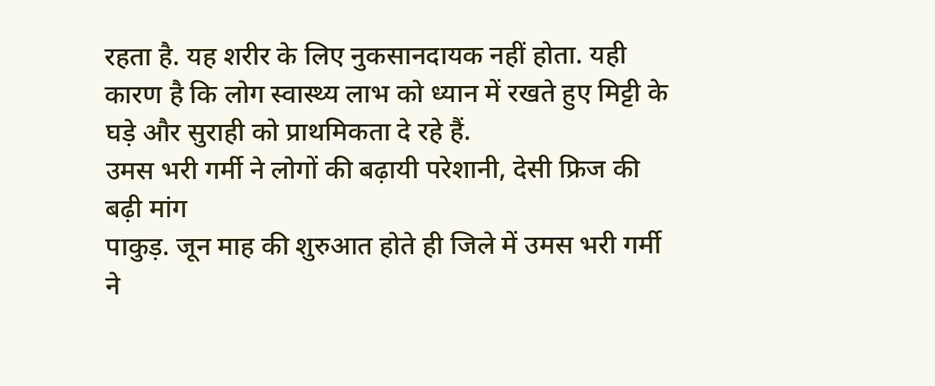रहता है. यह शरीर के लिए नुकसानदायक नहीं होता. यही कारण है कि लोग स्वास्थ्य लाभ को ध्यान में रखते हुए मिट्टी के घड़े और सुराही को प्राथमिकता दे रहे हैं.
उमस भरी गर्मी ने लोगों की बढ़ायी परेशानी, देसी फ्रिज की बढ़ी मांग
पाकुड़. जून माह की शुरुआत होते ही जिले में उमस भरी गर्मी ने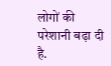लोगों की परेशानी बढ़ा दी है.